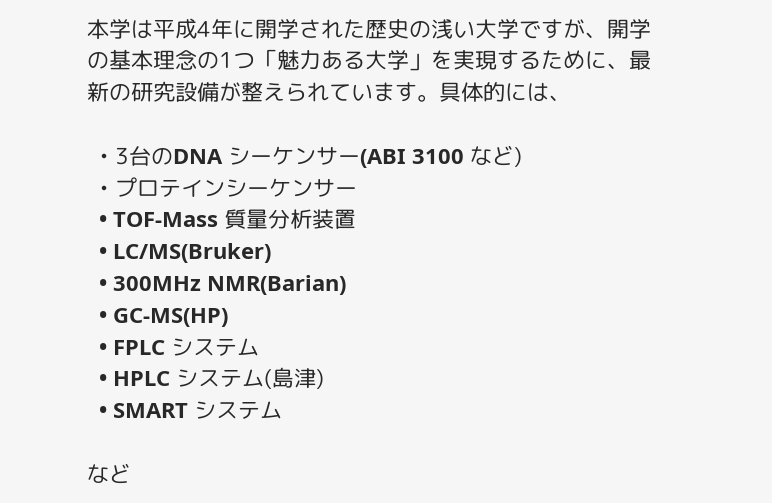本学は平成4年に開学された歴史の浅い大学ですが、開学の基本理念の1つ「魅力ある大学」を実現するために、最新の研究設備が整えられています。具体的には、

  • 3台のDNA シーケンサー(ABI 3100 など)
  • プロテインシーケンサー
  • TOF-Mass 質量分析装置
  • LC/MS(Bruker)
  • 300MHz NMR(Barian)
  • GC-MS(HP)
  • FPLC システム
  • HPLC システム(島津)
  • SMART システム

など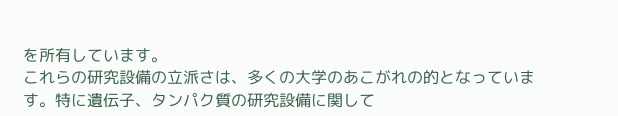を所有しています。
これらの研究設備の立派さは、多くの大学のあこがれの的となっています。特に遺伝子、タンパク質の研究設備に関して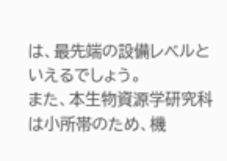は、最先端の設備レベルといえるでしょう。
また、本生物資源学研究科は小所帯のため、機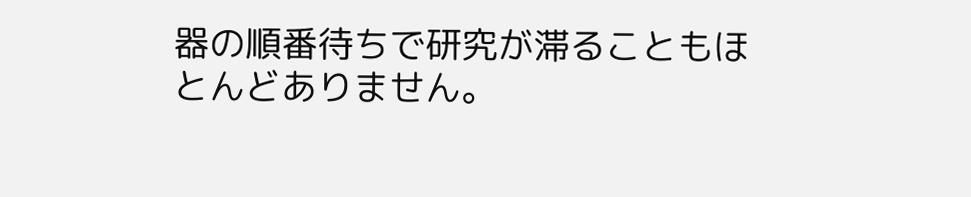器の順番待ちで研究が滞ることもほとんどありません。